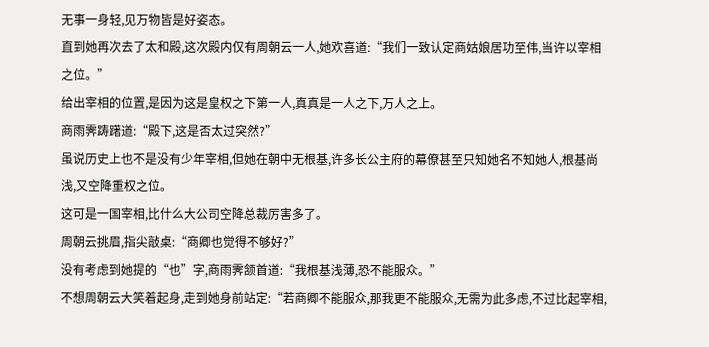无事一身轻,见万物皆是好姿态。
直到她再次去了太和殿,这次殿内仅有周朝云一人,她欢喜道:“我们一致认定商姑娘居功至伟,当许以宰相之位。”
给出宰相的位置,是因为这是皇权之下第一人,真真是一人之下,万人之上。
商雨霁踌躇道:“殿下,这是否太过突然?”
虽说历史上也不是没有少年宰相,但她在朝中无根基,许多长公主府的幕僚甚至只知她名不知她人,根基尚浅,又空降重权之位。
这可是一国宰相,比什么大公司空降总裁厉害多了。
周朝云挑眉,指尖敲桌:“商卿也觉得不够好?”
没有考虑到她提的“也”字,商雨霁颔首道:“我根基浅薄,恐不能服众。”
不想周朝云大笑着起身,走到她身前站定:“若商卿不能服众,那我更不能服众,无需为此多虑,不过比起宰相,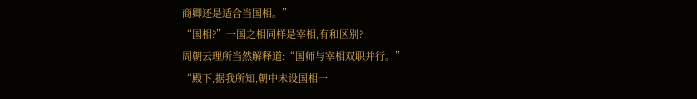商卿还是适合当国相。”
“国相?”一国之相同样是宰相,有和区别?
周朝云理所当然解释道:“国师与宰相双职并行。”
“殿下,据我所知,朝中未设国相一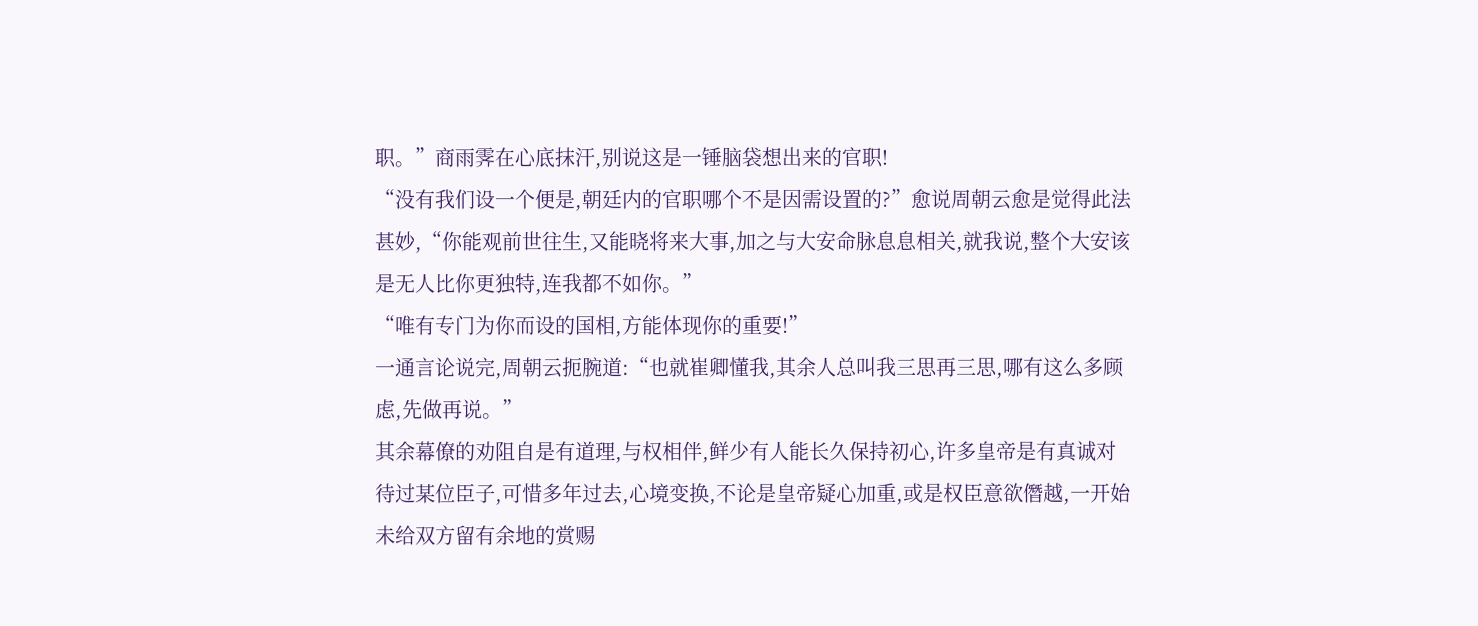职。”商雨霁在心底抹汗,别说这是一锤脑袋想出来的官职!
“没有我们设一个便是,朝廷内的官职哪个不是因需设置的?”愈说周朝云愈是觉得此法甚妙,“你能观前世往生,又能晓将来大事,加之与大安命脉息息相关,就我说,整个大安该是无人比你更独特,连我都不如你。”
“唯有专门为你而设的国相,方能体现你的重要!”
一通言论说完,周朝云扼腕道:“也就崔卿懂我,其余人总叫我三思再三思,哪有这么多顾虑,先做再说。”
其余幕僚的劝阻自是有道理,与权相伴,鲜少有人能长久保持初心,许多皇帝是有真诚对待过某位臣子,可惜多年过去,心境变换,不论是皇帝疑心加重,或是权臣意欲僭越,一开始未给双方留有余地的赏赐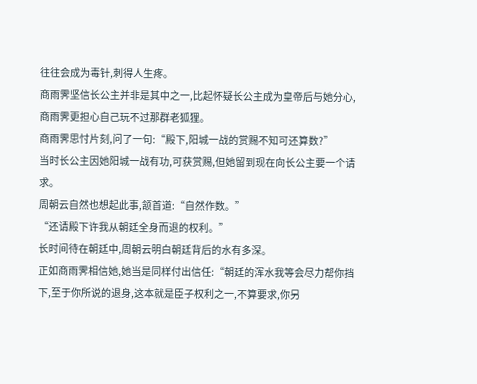往往会成为毒针,刺得人生疼。
商雨霁坚信长公主并非是其中之一,比起怀疑长公主成为皇帝后与她分心,商雨霁更担心自己玩不过那群老狐狸。
商雨霁思忖片刻,问了一句:“殿下,阳城一战的赏赐不知可还算数?”
当时长公主因她阳城一战有功,可获赏赐,但她留到现在向长公主要一个请求。
周朝云自然也想起此事,颔首道:“自然作数。”
“还请殿下许我从朝廷全身而退的权利。”
长时间待在朝廷中,周朝云明白朝廷背后的水有多深。
正如商雨霁相信她,她当是同样付出信任:“朝廷的浑水我等会尽力帮你挡下,至于你所说的退身,这本就是臣子权利之一,不算要求,你另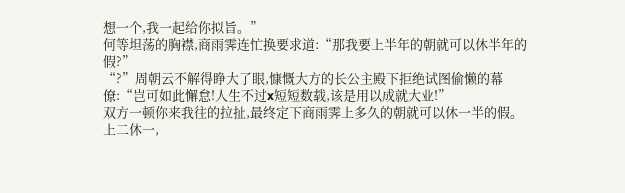想一个,我一起给你拟旨。”
何等坦荡的胸襟,商雨霁连忙换要求道:“那我要上半年的朝就可以休半年的假?”
“?”周朝云不解得睁大了眼,慷慨大方的长公主殿下拒绝试图偷懒的幕僚:“岂可如此懈怠!人生不过x短短数载,该是用以成就大业!”
双方一顿你来我往的拉扯,最终定下商雨霁上多久的朝就可以休一半的假。
上二休一,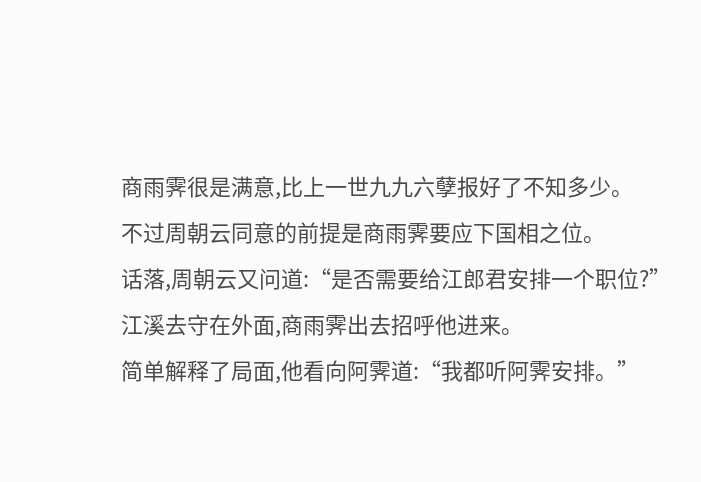商雨霁很是满意,比上一世九九六孽报好了不知多少。
不过周朝云同意的前提是商雨霁要应下国相之位。
话落,周朝云又问道:“是否需要给江郎君安排一个职位?”
江溪去守在外面,商雨霁出去招呼他进来。
简单解释了局面,他看向阿霁道:“我都听阿霁安排。”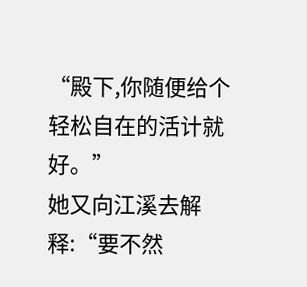“殿下,你随便给个轻松自在的活计就好。”
她又向江溪去解释:“要不然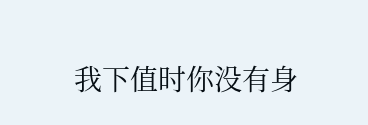我下值时你没有身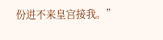份进不来皇宫接我。”